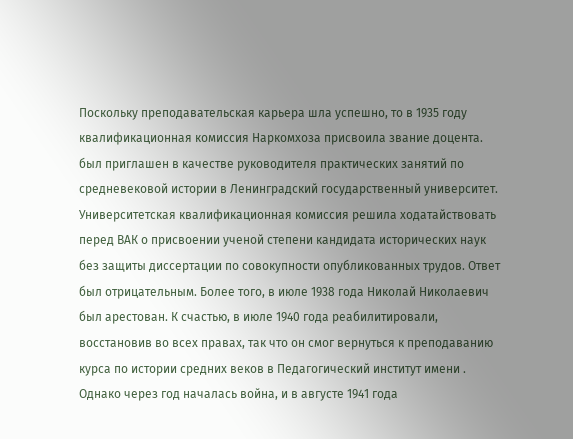Поскольку преподавательская карьера шла успешно, то в 1935 году квалификационная комиссия Наркомхоза присвоила звание доцента. был приглашен в качестве руководителя практических занятий по средневековой истории в Ленинградский государственный университет. Университетская квалификационная комиссия решила ходатайствовать перед ВАК о присвоении ученой степени кандидата исторических наук без защиты диссертации по совокупности опубликованных трудов. Ответ был отрицательным. Более того, в июле 1938 года Николай Николаевич был арестован. К счастью, в июле 1940 года реабилитировали, восстановив во всех правах, так что он смог вернуться к преподаванию курса по истории средних веков в Педагогический институт имени . Однако через год началась война, и в августе 1941 года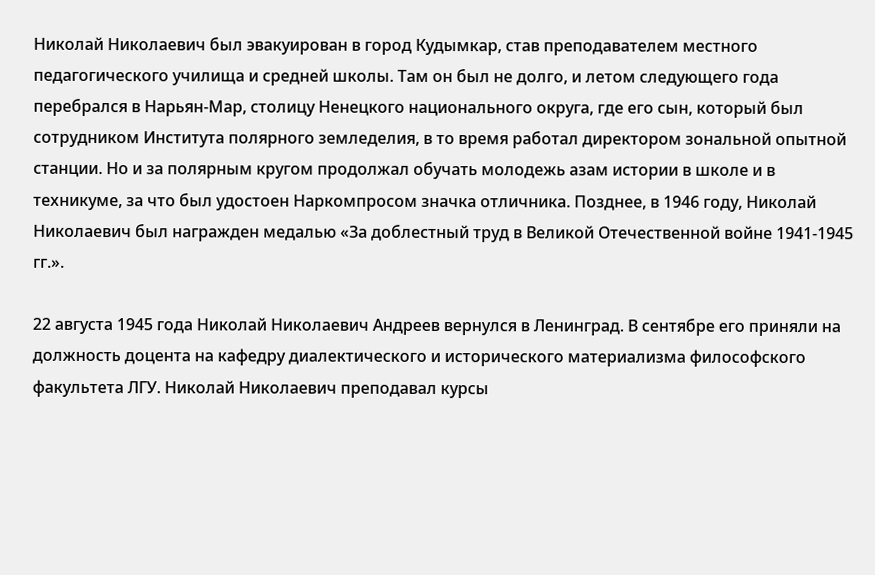Николай Николаевич был эвакуирован в город Кудымкар, став преподавателем местного педагогического училища и средней школы. Там он был не долго, и летом следующего года перебрался в Нарьян-Мар, столицу Ненецкого национального округа, где его сын, который был сотрудником Института полярного земледелия, в то время работал директором зональной опытной станции. Но и за полярным кругом продолжал обучать молодежь азам истории в школе и в техникуме, за что был удостоен Наркомпросом значка отличника. Позднее, в 1946 году, Николай Николаевич был награжден медалью «За доблестный труд в Великой Отечественной войне 1941-1945 гг.».

22 августа 1945 года Николай Николаевич Андреев вернулся в Ленинград. В сентябре его приняли на должность доцента на кафедру диалектического и исторического материализма философского факультета ЛГУ. Николай Николаевич преподавал курсы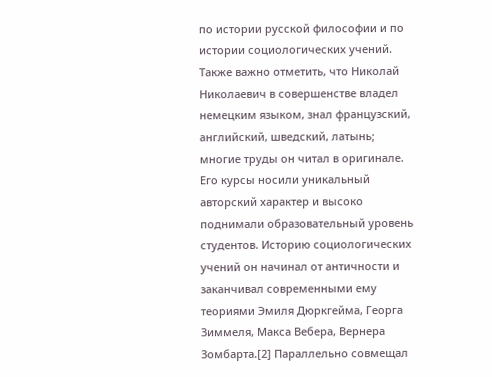по истории русской философии и по истории социологических учений. Также важно отметить, что Николай Николаевич в совершенстве владел немецким языком, знал французский, английский, шведский, латынь; многие труды он читал в оригинале. Его курсы носили уникальный авторский характер и высоко поднимали образовательный уровень студентов. Историю социологических учений он начинал от античности и заканчивал современными ему теориями Эмиля Дюркгейма, Георга Зиммеля, Макса Вебера, Вернера Зомбарта.[2] Параллельно совмещал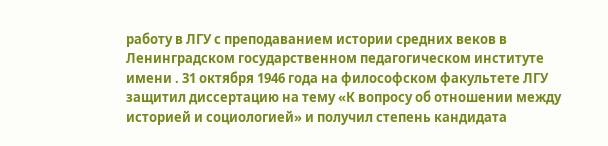работу в ЛГУ с преподаванием истории средних веков в Ленинградском государственном педагогическом институте имени . 31 октября 1946 года на философском факультете ЛГУ защитил диссертацию на тему «К вопросу об отношении между историей и социологией» и получил степень кандидата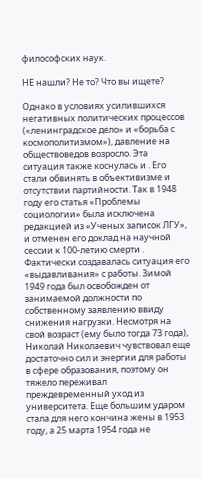философских наук.

НЕ нашли? Не то? Что вы ищете?

Однако в условиях усилившихся негативных политических процессов («ленинградское дело» и «борьба с космополитизмом»), давление на обществоведов возросло. Эта ситуация также коснулась и . Его стали обвинять в объективизме и отсутствии партийности. Так в 1948 году его статья «Проблемы социологии» была исключена редакцией из «Ученых записок ЛГУ», и отменен его доклад на научной сессии к 100-летию смерти . Фактически создавалась ситуация его «выдавливания» с работы. Зимой 1949 года был освобожден от занимаемой должности по собственному заявлению ввиду снижения нагрузки. Несмотря на свой возраст (ему было тогда 73 года), Николай Николаевич чувствовал еще достаточно сил и энергии для работы в сфере образования, поэтому он тяжело переживал преждевременный уход из университета. Еще большим ударом стала для него кончина жены в 1953 году, а 25 марта 1954 года не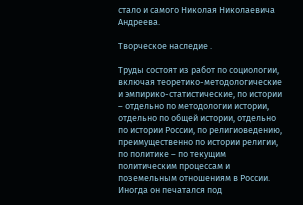стало и самого Николая Николаевича Андреева.

Творческое наследие .

Труды состоят из работ по социологии, включая теоретико-методологические и эмпирико-статистические, по истории – отдельно по методологии истории, отдельно по общей истории, отдельно по истории России, по религиоведению, преимущественно по истории религии, по политике – по текущим политическим процессам и поземельным отношениям в России. Иногда он печатался под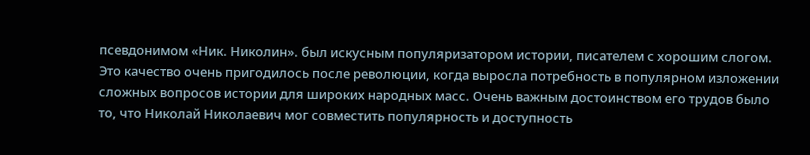псевдонимом «Ник. Николин». был искусным популяризатором истории, писателем с хорошим слогом. Это качество очень пригодилось после революции, когда выросла потребность в популярном изложении сложных вопросов истории для широких народных масс. Очень важным достоинством его трудов было то, что Николай Николаевич мог совместить популярность и доступность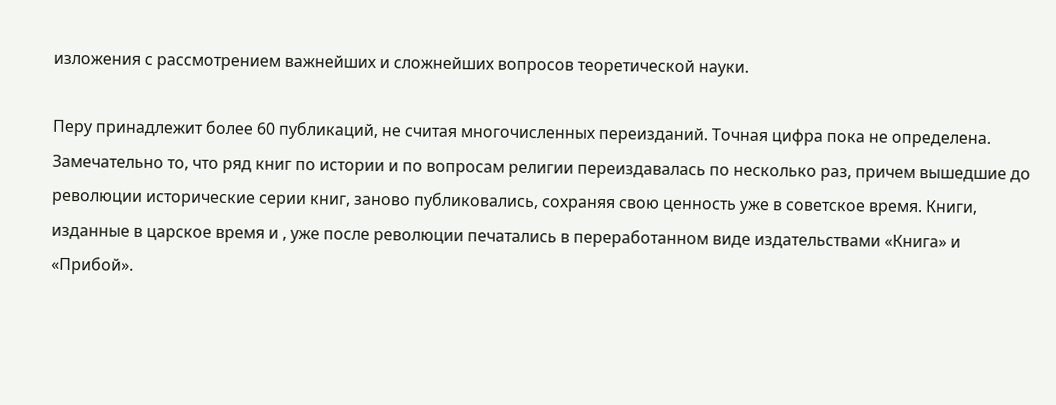изложения с рассмотрением важнейших и сложнейших вопросов теоретической науки.

Перу принадлежит более 60 публикаций, не считая многочисленных переизданий. Точная цифра пока не определена. Замечательно то, что ряд книг по истории и по вопросам религии переиздавалась по несколько раз, причем вышедшие до революции исторические серии книг, заново публиковались, сохраняя свою ценность уже в советское время. Книги, изданные в царское время и , уже после революции печатались в переработанном виде издательствами «Книга» и «Прибой».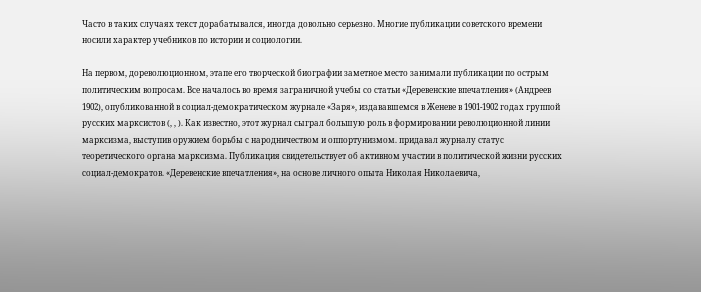Часто в таких случаях текст дорабатывался, иногда довольно серьезно. Многие публикации советского времени носили характер учебников по истории и социологии.

На первом, дореволюционном, этапе его творческой биографии заметное место занимали публикации по острым политическим вопросам. Все началось во время заграничной учебы со статьи «Деревенские впечатления» (Андреев 1902), опубликованной в социал-демократическом журнале «Заря», издававшемся в Женеве в 1901-1902 годах группой русских марксистов (, , ). Как известно, этот журнал сыграл большую роль в формировании революционной линии марксизма, выступив оружием борьбы с народничеством и оппортунизмом. придавал журналу статус теоретического органа марксизма. Публикация свидетельствует об активном участии в политической жизни русских социал-демократов. «Деревенские впечатления», на основе личного опыта Николая Николаевича,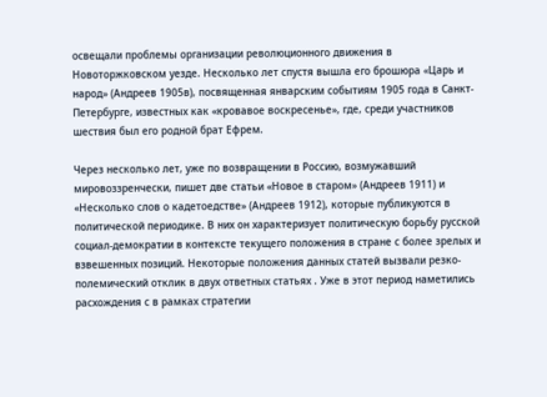освещали проблемы организации революционного движения в Новоторжковском уезде. Несколько лет спустя вышла его брошюра «Царь и народ» (Андреев 1905в), посвященная январским событиям 1905 года в Санкт-Петербурге, известных как «кровавое воскресенье», где, среди участников шествия был его родной брат Ефрем.

Через несколько лет, уже по возвращении в Россию, возмужавший мировоззренчески, пишет две статьи «Новое в старом» (Андреев 1911) и «Несколько слов о кадетоедстве» (Андреев 1912), которые публикуются в политической периодике. В них он характеризует политическую борьбу русской социал-демократии в контексте текущего положения в стране с более зрелых и взвешенных позиций. Некоторые положения данных статей вызвали резко-полемический отклик в двух ответных статьях . Уже в этот период наметились расхождения с в рамках стратегии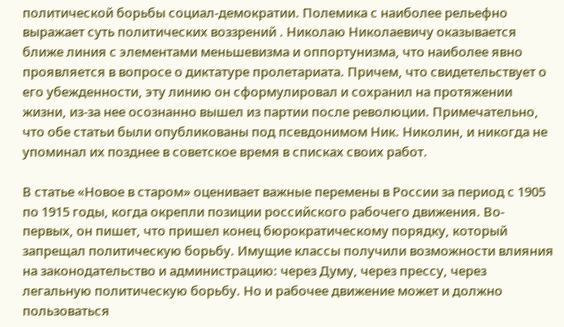политической борьбы социал-демократии. Полемика с наиболее рельефно выражает суть политических воззрений . Николаю Николаевичу оказывается ближе линия с элементами меньшевизма и оппортунизма, что наиболее явно проявляется в вопросе о диктатуре пролетариата. Причем, что свидетельствует о его убежденности, эту линию он сформулировал и сохранил на протяжении жизни, из-за нее осознанно вышел из партии после революции. Примечательно, что обе статьи были опубликованы под псевдонимом Ник. Николин, и никогда не упоминал их позднее в советское время в списках своих работ.

В статье «Новое в старом» оценивает важные перемены в России за период с 1905 по 1915 годы, когда окрепли позиции российского рабочего движения. Во-первых, он пишет, что пришел конец бюрократическому порядку, который запрещал политическую борьбу. Имущие классы получили возможности влияния на законодательство и администрацию: через Думу, через прессу, через легальную политическую борьбу. Но и рабочее движение может и должно пользоваться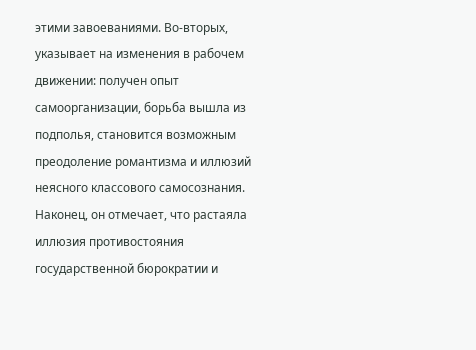этими завоеваниями. Во-вторых, указывает на изменения в рабочем движении: получен опыт самоорганизации, борьба вышла из подполья, становится возможным преодоление романтизма и иллюзий неясного классового самосознания. Наконец, он отмечает, что растаяла иллюзия противостояния государственной бюрократии и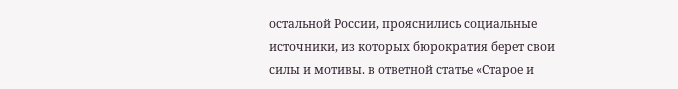остальной России, прояснились социальные источники, из которых бюрократия берет свои силы и мотивы. в ответной статье «Старое и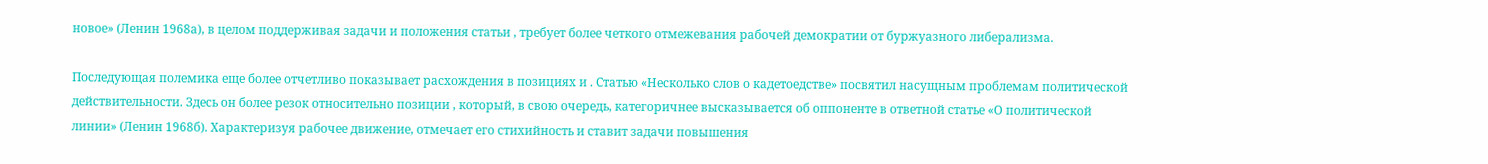новое» (Ленин 1968а), в целом поддерживая задачи и положения статьи , требует более четкого отмежевания рабочей демократии от буржуазного либерализма.

Последующая полемика еще более отчетливо показывает расхождения в позициях и . Статью «Несколько слов о кадетоедстве» посвятил насущным проблемам политической действительности. Здесь он более резок относительно позиции , который, в свою очередь, категоричнее высказывается об оппоненте в ответной статье «О политической линии» (Ленин 1968б). Характеризуя рабочее движение, отмечает его стихийность и ставит задачи повышения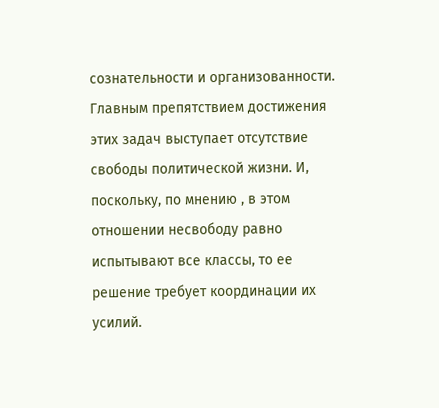сознательности и организованности. Главным препятствием достижения этих задач выступает отсутствие свободы политической жизни. И, поскольку, по мнению , в этом отношении несвободу равно испытывают все классы, то ее решение требует координации их усилий.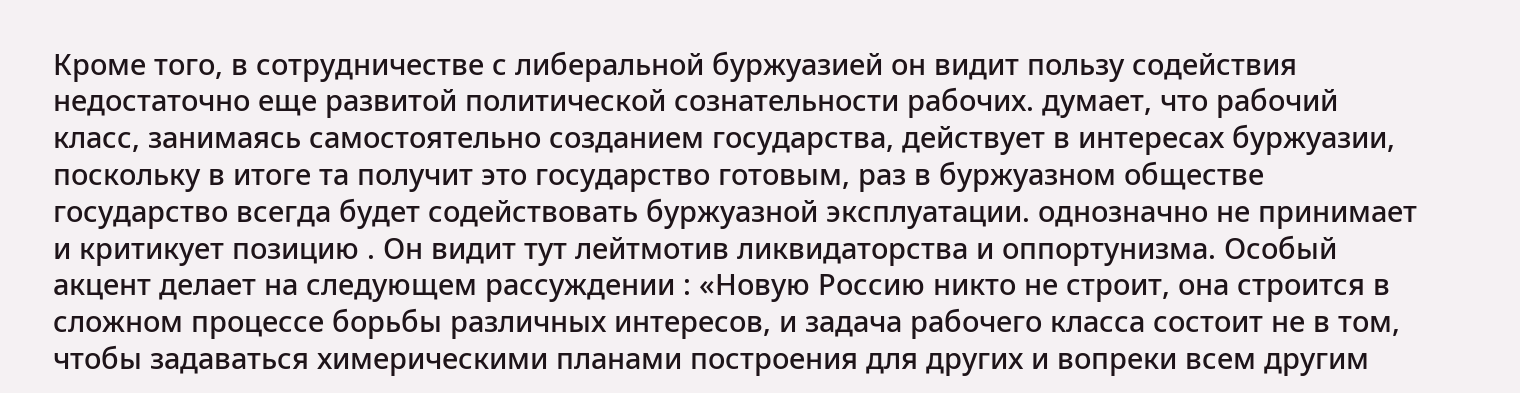Кроме того, в сотрудничестве с либеральной буржуазией он видит пользу содействия недостаточно еще развитой политической сознательности рабочих. думает, что рабочий класс, занимаясь самостоятельно созданием государства, действует в интересах буржуазии, поскольку в итоге та получит это государство готовым, раз в буржуазном обществе государство всегда будет содействовать буржуазной эксплуатации. однозначно не принимает и критикует позицию . Он видит тут лейтмотив ликвидаторства и оппортунизма. Особый акцент делает на следующем рассуждении : «Новую Россию никто не строит, она строится в сложном процессе борьбы различных интересов, и задача рабочего класса состоит не в том, чтобы задаваться химерическими планами построения для других и вопреки всем другим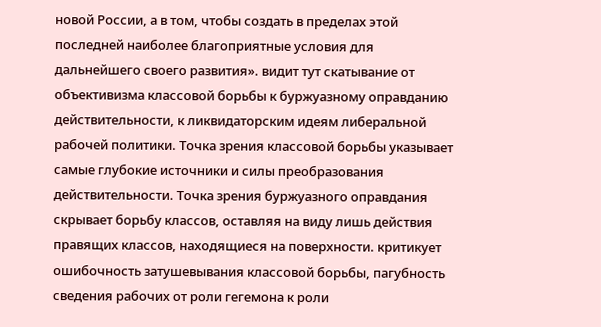новой России, а в том, чтобы создать в пределах этой последней наиболее благоприятные условия для дальнейшего своего развития». видит тут скатывание от объективизма классовой борьбы к буржуазному оправданию действительности, к ликвидаторским идеям либеральной рабочей политики. Точка зрения классовой борьбы указывает самые глубокие источники и силы преобразования действительности. Точка зрения буржуазного оправдания скрывает борьбу классов, оставляя на виду лишь действия правящих классов, находящиеся на поверхности. критикует ошибочность затушевывания классовой борьбы, пагубность сведения рабочих от роли гегемона к роли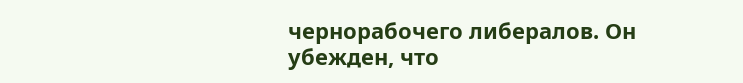чернорабочего либералов. Он убежден, что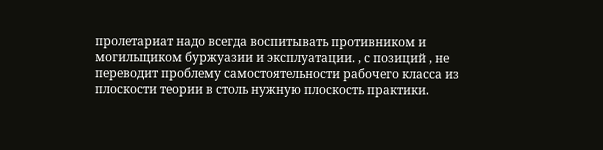пролетариат надо всегда воспитывать противником и могильщиком буржуазии и эксплуатации. , с позиций , не переводит проблему самостоятельности рабочего класса из плоскости теории в столь нужную плоскость практики.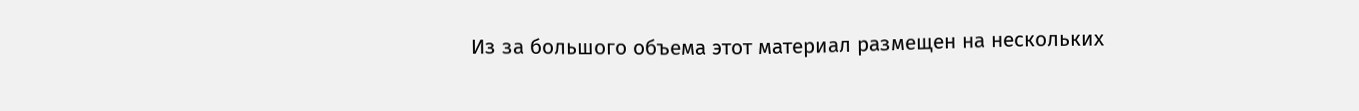Из за большого объема этот материал размещен на нескольких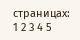страницах:
1 2 3 4 5